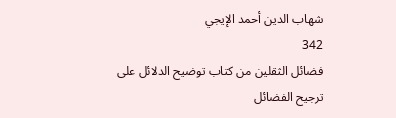شهاب الدين أحمد الإيجي
342
فضائل الثقلين من كتاب توضيح الدلائل على ترجيح الفضائل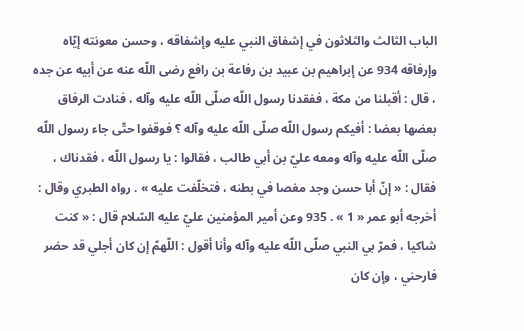الباب الثالث والثلاثون في إشفاق النبي عليه وإشفاقه ، وحسن معونته إيّاه وإرفاقه 934 عن إبراهيم بن عبيد بن رفاعة بن رافع رضى اللّه عنه عن أبيه عن جده ، قال : أقبلنا من مكة ، ففقدنا رسول اللّه صلّى اللّه عليه وآله ، فنادت الرفاق بعضها بعضا : أفيكم رسول اللّه صلّى اللّه عليه وآله ؟ فوقفوا حتّى جاء رسول اللّه صلّى اللّه عليه وآله ومعه عليّ بن أبي طالب ، فقالوا : يا رسول اللّه ، فقدناك ، فقال : « إنّ أبا حسن وجد مغصا في بطنه ، فتخلّفت عليه » . رواه الطبري وقال : أخرجه أبو عمر « 1 » . 935 وعن أمير المؤمنين عليّ عليه السّلام قال : « كنت شاكيا ، فمرّ بي النبي صلّى اللّه عليه وآله وأنا أقول : اللّهمّ إن كان أجلي قد حضر فارحني ، وإن كان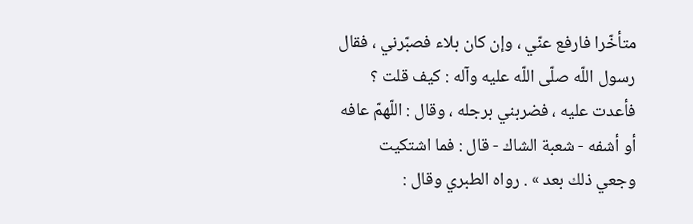متأخّرا فارفع عنّي ، وإن كان بلاء فصبّرني ، فقال رسول اللّه صلّى اللّه عليه وآله : كيف قلت ؟ فأعدت عليه ، فضربني برجله ، وقال : اللّهمّ عافه أو أشفه - شعبة الشاك - قال : فما اشتكيت وجعي ذلك بعد » . رواه الطبري وقال :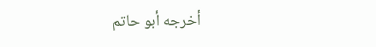أخرجه أبو حاتم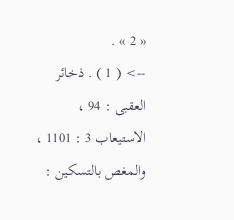« 2 » .
--> ( 1 ) . ذخائر العقبى : 94 ، الاستيعاب 3 : 1101 ، والمغص بالتسكين :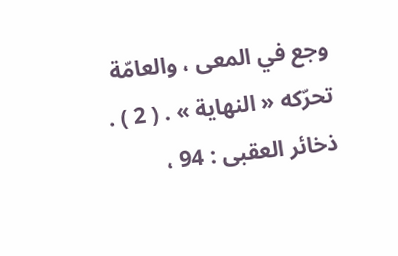وجع في المعى ، والعامّة تحرّكه « النهاية » . ( 2 ) . ذخائر العقبى : 94 ،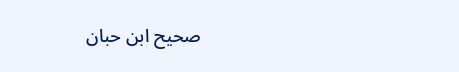صحيح ابن حبان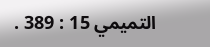التميمي 15 : 389 .